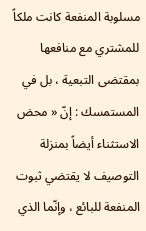مسلوبة المنفعة كانت ملكاً للمشتري مع منافعها بمقتضى التبعية ، بل في المستمسك : إنّ « محض الاستثناء أيضاً بمنزلة التوصيف لا يقتضي ثبوت المنفعة للبائع ، وإنّما الذي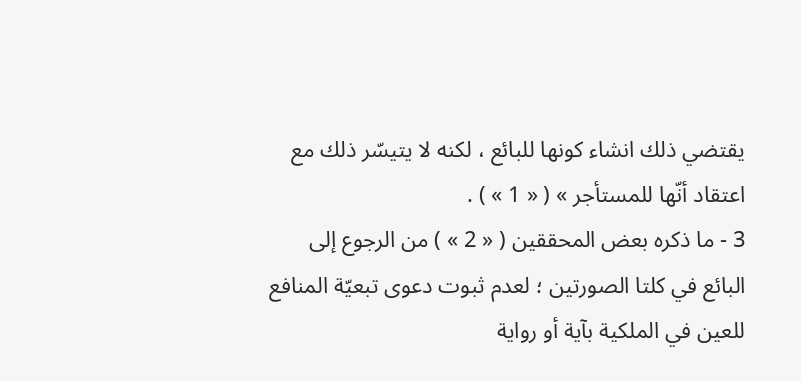يقتضي ذلك انشاء كونها للبائع ، لكنه لا يتيسّر ذلك مع اعتقاد أنّها للمستأجر » ( « 1 » ) .
3 - ما ذكره بعض المحققين ( « 2 » ) من الرجوع إلى البائع في كلتا الصورتين ؛ لعدم ثبوت دعوى تبعيّة المنافع للعين في الملكية بآية أو رواية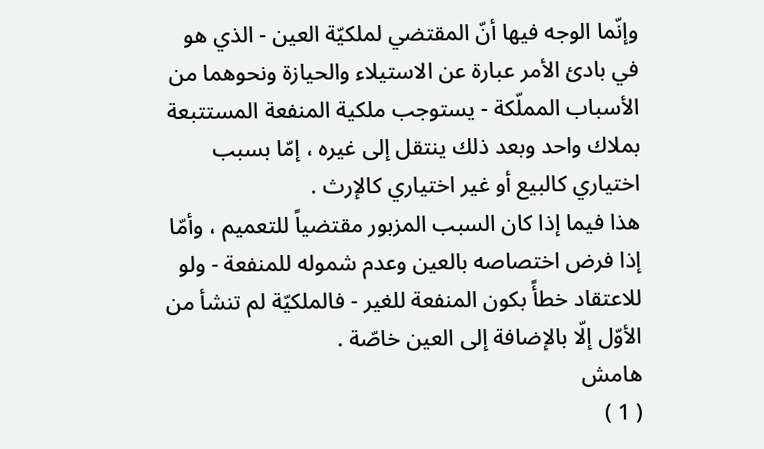وإنّما الوجه فيها أنّ المقتضي لملكيّة العين - الذي هو في بادئ الأمر عبارة عن الاستيلاء والحيازة ونحوهما من الأسباب المملّكة - يستوجب ملكية المنفعة المستتبعة بملاك واحد وبعد ذلك ينتقل إلى غيره ، إمّا بسبب اختياري كالبيع أو غير اختياري كالإرث .
هذا فيما إذا كان السبب المزبور مقتضياً للتعميم ، وأمّا إذا فرض اختصاصه بالعين وعدم شموله للمنفعة - ولو للاعتقاد خطأً بكون المنفعة للغير - فالملكيّة لم تنشأ من الأوّل إلّا بالإضافة إلى العين خاصّة .
هامش
( 1 )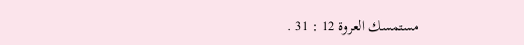مستمسك العروة 12 : 31 .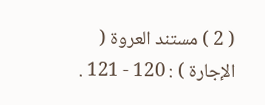( 2 ) مستند العروة ( الإجارة ) : 120 - 121 .